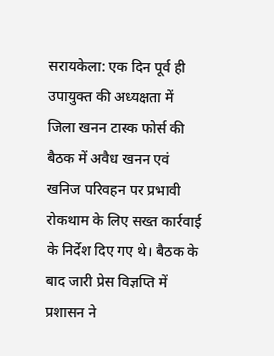सरायकेला: एक दिन पूर्व ही उपायुक्त की अध्यक्षता में जिला खनन टास्क फोर्स की बैठक में अवैध खनन एवं खनिज परिवहन पर प्रभावी रोकथाम के लिए सख्त कार्रवाई के निर्देश दिए गए थे। बैठक के बाद जारी प्रेस विज्ञप्ति में प्रशासन ने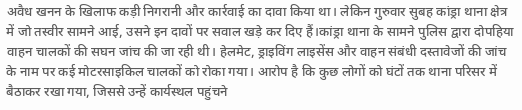अवैध खनन के खिलाफ कड़ी निगरानी और कार्रवाई का दावा किया था। लेकिन गुरुवार सुबह कांड्रा थाना क्षेत्र में जो तस्वीर सामने आई, उसने इन दावों पर सवाल खड़े कर दिए हैं।कांड्रा थाना के सामने पुलिस द्वारा दोपहिया वाहन चालकों की सघन जांच की जा रही थी। हेलमेट, ड्राइविंग लाइसेंस और वाहन संबंधी दस्तावेजों की जांच के नाम पर कई मोटरसाइकिल चालकों को रोका गया। आरोप है कि कुछ लोगों को घंटों तक थाना परिसर में बैठाकर रखा गया, जिससे उन्हें कार्यस्थल पहुंचने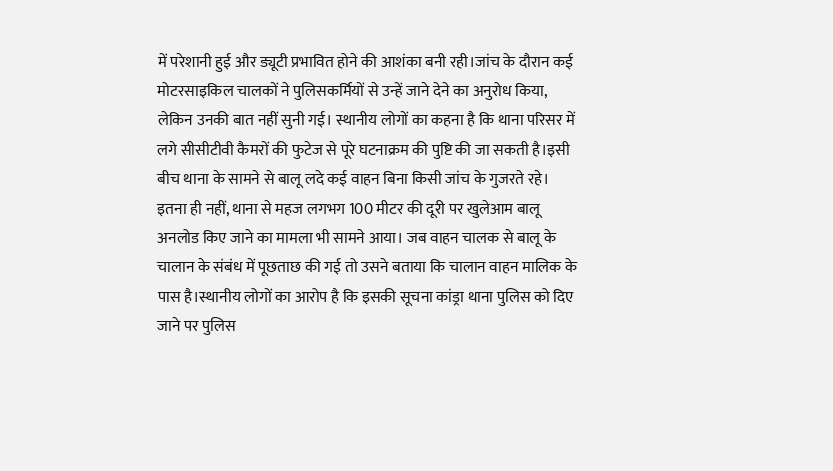में परेशानी हुई और ड्यूटी प्रभावित होने की आशंका बनी रही।जांच के दौरान कई मोटरसाइकिल चालकों ने पुलिसकर्मियों से उन्हें जाने देने का अनुरोध किया, लेकिन उनकी बात नहीं सुनी गई। स्थानीय लोगों का कहना है कि थाना परिसर में लगे सीसीटीवी कैमरों की फुटेज से पूरे घटनाक्रम की पुष्टि की जा सकती है।इसी बीच थाना के सामने से बालू लदे कई वाहन बिना किसी जांच के गुजरते रहे। इतना ही नहीं, थाना से महज लगभग 100 मीटर की दूरी पर खुलेआम बालू अनलोड किए जाने का मामला भी सामने आया। जब वाहन चालक से बालू के चालान के संबंध में पूछताछ की गई तो उसने बताया कि चालान वाहन मालिक के पास है।स्थानीय लोगों का आरोप है कि इसकी सूचना कांड्रा थाना पुलिस को दिए जाने पर पुलिस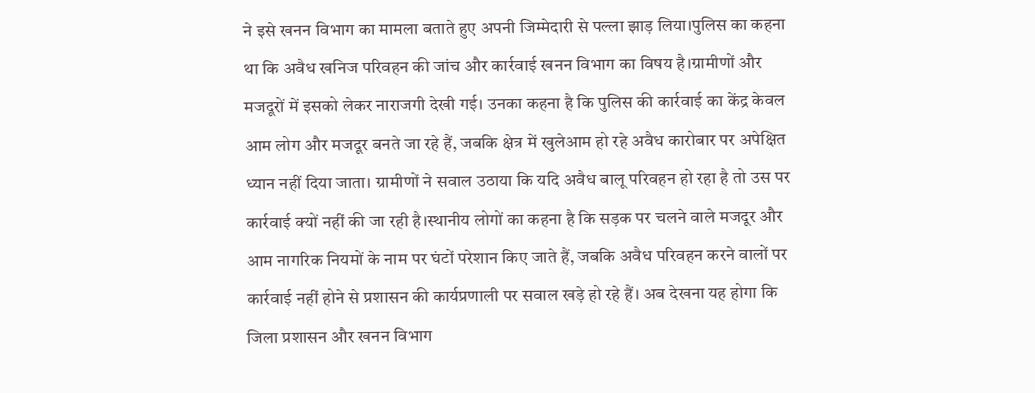ने इसे खनन विभाग का मामला बताते हुए अपनी जिम्मेदारी से पल्ला झाड़ लिया।पुलिस का कहना था कि अवैध खनिज परिवहन की जांच और कार्रवाई खनन विभाग का विषय है।ग्रामीणों और मजदूरों में इसको लेकर नाराजगी देखी गई। उनका कहना है कि पुलिस की कार्रवाई का केंद्र केवल आम लोग और मजदूर बनते जा रहे हैं, जबकि क्षेत्र में खुलेआम हो रहे अवैध कारोबार पर अपेक्षित ध्यान नहीं दिया जाता। ग्रामीणों ने सवाल उठाया कि यदि अवैध बालू परिवहन हो रहा है तो उस पर कार्रवाई क्यों नहीं की जा रही है।स्थानीय लोगों का कहना है कि सड़क पर चलने वाले मजदूर और आम नागरिक नियमों के नाम पर घंटों परेशान किए जाते हैं, जबकि अवैध परिवहन करने वालों पर कार्रवाई नहीं होने से प्रशासन की कार्यप्रणाली पर सवाल खड़े हो रहे हैं। अब देखना यह होगा कि जिला प्रशासन और खनन विभाग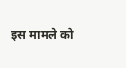इस मामले को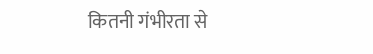कितनी गंभीरता से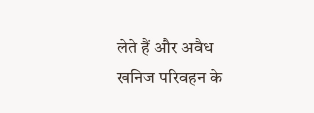लेते हैं और अवैध खनिज परिवहन के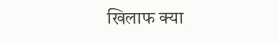खिलाफ क्या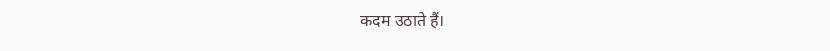कदम उठाते हैं।